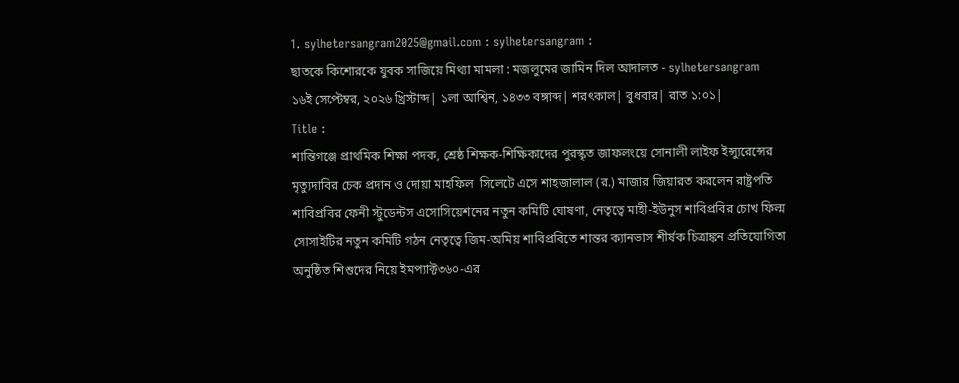1. sylhetersangram2025@gmail.com : sylhetersangram :
ছাতকে কিশোরকে যুবক সাজিয়ে মিথ্যা মামলা : মজলুমের জামিন দিল আদালত - sylhetersangram
১৬ই সেপ্টেম্বর, ২০২৬ খ্রিস্টাব্দ| ১লা আশ্বিন, ১৪৩৩ বঙ্গাব্দ| শরৎকাল| বুধবার| রাত ১:০১|
Title :
শান্তিগঞ্জে প্রাথমিক শিক্ষা পদক, শ্রেষ্ঠ শিক্ষক-শিক্ষিকাদের পুরস্কৃত জাফলংয়ে সোনালী লাইফ ইন্স্যুরেন্সের মৃত্যুদাবির চেক প্রদান ও দোয়া মাহফিল  সিলেটে এসে শাহজালাল (র.) মাজার জিয়ারত করলেন রাষ্ট্রপতি শাবিপ্রবির ফেনী স্টুডেন্টস এসোসিয়েশনের নতুন কমিটি ঘোষণা, নেতৃত্বে মাহী-ইউনুস শাবিপ্রবির চোখ ফিল্ম সোসাইটির নতুন কমিটি গঠন নেতৃত্বে জিম-অমিয় শাবিপ্রবিতে শান্তর ক্যানভাস শীর্ষক চিত্রাঙ্কন প্রতিযোগিতা অনুষ্ঠিত শিশুদের নিয়ে ইমপ্যাক্ট৩৬০-এর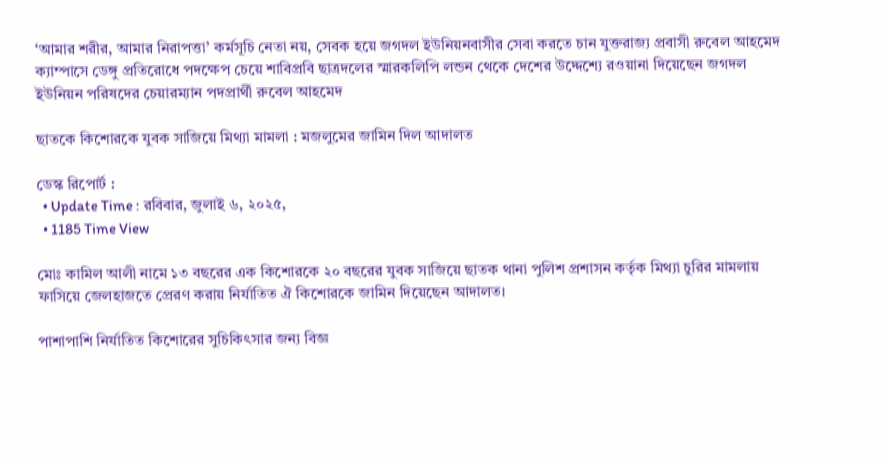‘আমার শরীর, আমার নিরাপত্তা’ কর্মসূচি নেতা নয়, সেবক হয়ে জগদল ইউনিয়নবাসীর সেবা করতে চান যুক্তরাজ্য প্রবাসী রুবেল আহমেদ ক্যাম্পাসে ডেঙ্গু প্রতিরোধে পদক্ষেপ চেয়ে শাবিপ্রবি ছাত্রদলের স্মারকলিপি লন্ডন থেকে দেশের উদ্দেশ্যে রওয়ানা দিয়েছেন জগদল ইউনিয়ন পরিষদের চেয়ারম্যান পদপ্রার্থী রুবেল আহমেদ

ছাতকে কিশোরকে যুবক সাজিয়ে মিথ্যা মামলা : মজলুমের জামিন দিল আদালত

ডেস্ক রিপোর্ট :
  • Update Time : রবিবার, জুলাই ৬, ২০২৫,
  • 1185 Time View

মোঃ কামিল আলী নামে ১৩ বছরের এক কিশোরকে ২০ বছরের যুবক সাজিয়ে ছাতক থানা পুলিশ প্রশাসন কর্তৃক মিথ্যা চুরির মামলায় ফাসিয়ে জেলহাজতে প্রেরণ করায় নির্যাতিত ঐ কিশোরকে জামিন দিয়েছেন আদালত।

পাশাপাশি নির্যাতিত কিশোরের সুচিকিৎসার জন্য বিজ্ঞ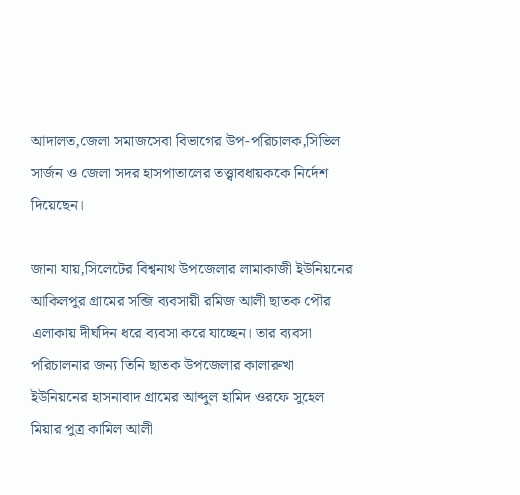আদালত,জেলা সমাজসেবা বিভাগের উপ-পরিচালক,সিভিল সার্জন ও জেলা সদর হাসপাতালের তত্ত্বাবধায়ককে নির্দেশ দিয়েছেন।

জানা যায়,সিলেটের বিশ্বনাথ উপজেলার লামাকাজী ইউনিয়নের আকিলপুর গ্রামের সব্জি ব্যবসায়ী রমিজ আলী ছাতক পৌর এলাকায় দীর্ঘদিন ধরে ব্যবসা করে যাচ্ছেন। তার ব্যবসা পরিচালনার জন্য তিনি ছাতক উপজেলার কালারুখা ইউনিয়নের হাসনাবাদ গ্রামের আব্দুল হামিদ ওরফে সুহেল মিয়ার পুত্র কামিল আলী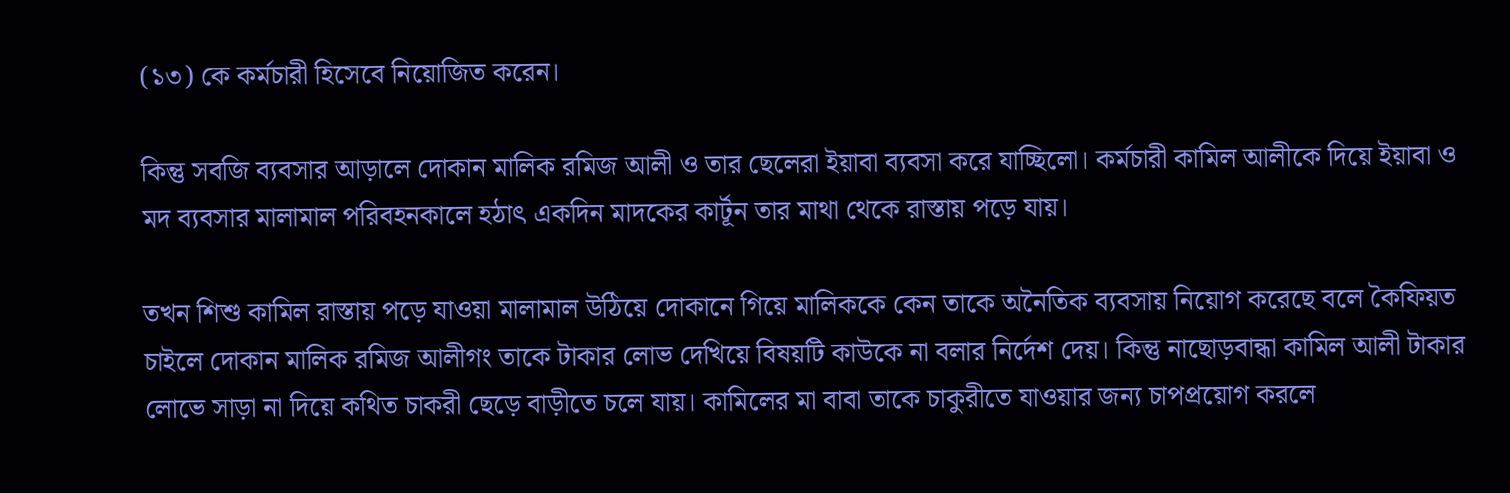(১৩) কে কর্মচারী হিসেবে নিয়োজিত করেন।

কিন্তু সবজি ব্যবসার আড়ালে দোকান মালিক রমিজ আলী ও তার ছেলেরা ইয়াবা ব্যবসা করে যাচ্ছিলো। কর্মচারী কামিল আলীকে দিয়ে ইয়াবা ও মদ ব্যবসার মালামাল পরিবহনকালে হঠাৎ একদিন মাদকের কার্টূন তার মাথা থেকে রাস্তায় পড়ে যায়।

তখন শিশু কামিল রাস্তায় পড়ে যাওয়া মালামাল উঠিয়ে দোকানে গিয়ে মালিককে কেন তাকে অনৈতিক ব্যবসায় নিয়োগ করেছে বলে কৈফিয়ত চাইলে দোকান মালিক রমিজ আলীগং তাকে টাকার লোভ দেখিয়ে বিষয়টি কাউকে না বলার নির্দেশ দেয়। কিন্তু নাছোড়বান্ধা কামিল আলী টাকার লোভে সাড়া না দিয়ে কথিত চাকরী ছেড়ে বাড়ীতে চলে যায়। কামিলের মা বাবা তাকে চাকুরীতে যাওয়ার জন্য চাপপ্রয়োগ করলে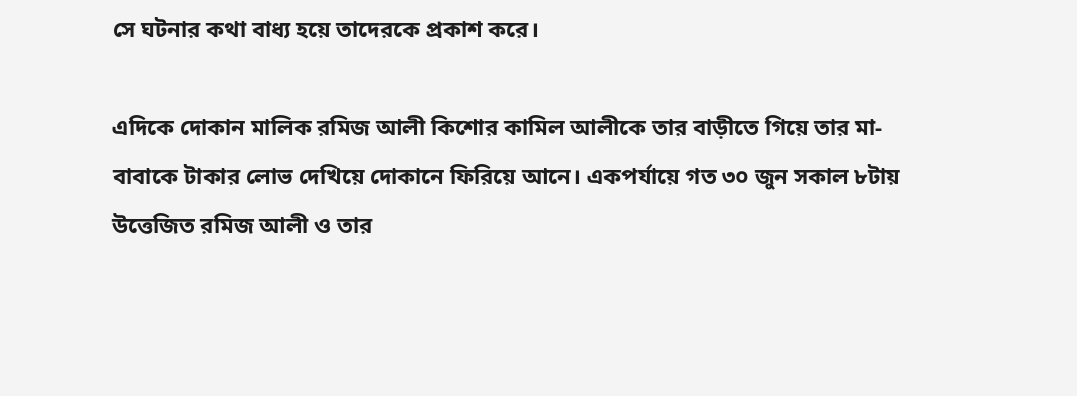সে ঘটনার কথা বাধ্য হয়ে তাদেরকে প্রকাশ করে।

এদিকে দোকান মালিক রমিজ আলী কিশোর কামিল আলীকে তার বাড়ীতে গিয়ে তার মা-বাবাকে টাকার লোভ দেখিয়ে দোকানে ফিরিয়ে আনে। একপর্যায়ে গত ৩০ জুন সকাল ৮টায় উত্তেজিত রমিজ আলী ও তার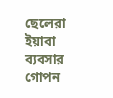ছেলেরা ইয়াবা ব্যবসার গোপন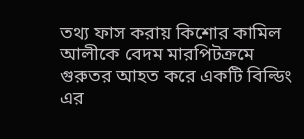তথ্য ফাস করায় কিশোর কামিল আলীকে বেদম মারপিটক্রমে গুরুতর আহত করে একটি বিল্ডিং এর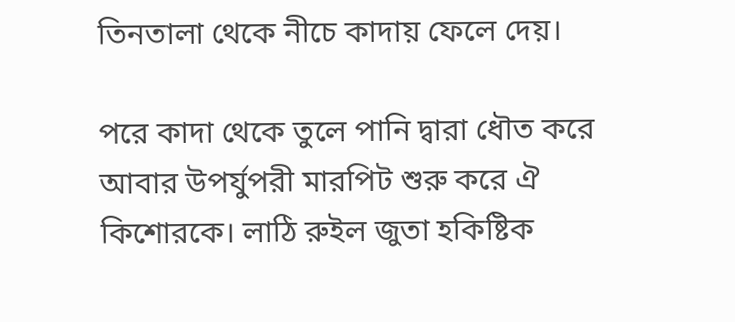তিনতালা থেকে নীচে কাদায় ফেলে দেয়।

পরে কাদা থেকে তুলে পানি দ্বারা ধৌত করে আবার উপর্যুপরী মারপিট শুরু করে ঐ কিশোরকে। লাঠি রুইল জুতা হকিষ্টিক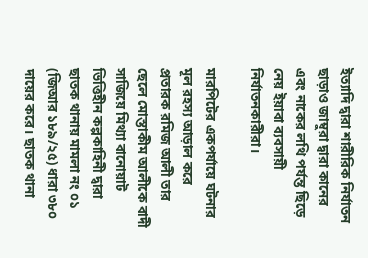ইত্যাদি দ্বারা শারীরিক নির্যাতন ছাড়াও জাম্বুরা দ্বারা কানের এবং নাকের লথি পর্যন্ত ছিড়ে নেয় ইয়াবা ব্যবসায়ী নির্যাতনকারীরা।

মারপিটের একপর্যায়ে ঘটনার মূল রহস্য আড়াল করে প্রতারক রমিজ আলী তার ছেলে মোস্তাকীম আলীকে বাদী সাজিয়ে মিথ্যা বানোয়াট ভিত্তিহীন কল্পকাহিনী দ্বারা ছাতক থানায় মামলা নং ০১ (জিআর ১৮৯/২৫) ধারা ৩৮০ দায়ের করে। ছাতক থানা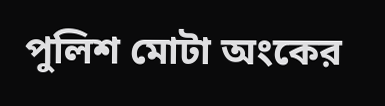পুলিশ মোটা অংকের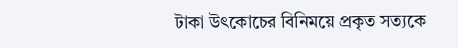টাকা উৎকোচের বিনিময়ে প্রকৃত সত্যকে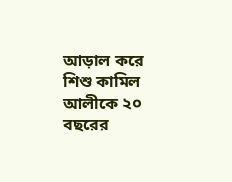আড়াল করে শিশু কামিল আলীকে ২০ বছরের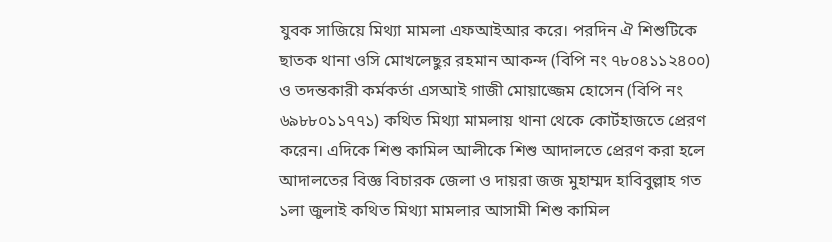যুবক সাজিয়ে মিথ্যা মামলা এফআইআর করে। পরদিন ঐ শিশুটিকে ছাতক থানা ওসি মোখলেছুর রহমান আকন্দ (বিপি নং ৭৮০৪১১২৪০০) ও তদন্তকারী কর্মকর্তা এসআই গাজী মোয়াজ্জেম হোসেন (বিপি নং ৬৯৮৮০১১৭৭১) কথিত মিথ্যা মামলায় থানা থেকে কোর্টহাজতে প্রেরণ করেন। এদিকে শিশু কামিল আলীকে শিশু আদালতে প্রেরণ করা হলে আদালতের বিজ্ঞ বিচারক জেলা ও দায়রা জজ মুহাম্মদ হাবিবুল্লাহ গত ১লা জুলাই কথিত মিথ্যা মামলার আসামী শিশু কামিল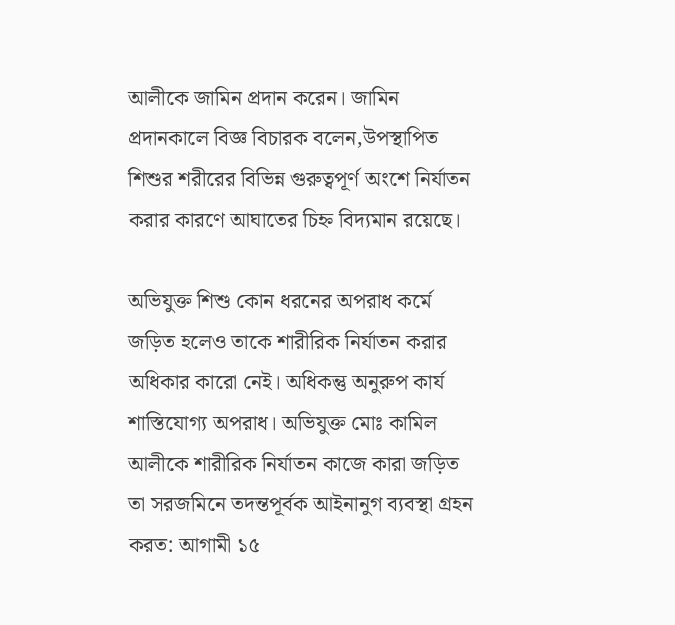আলীকে জামিন প্রদান করেন। জামিন প্রদানকালে বিজ্ঞ বিচারক বলেন,উপস্থাপিত শিশুর শরীরের বিভিন্ন গুরুত্বপূর্ণ অংশে নির্যাতন করার কারণে আঘাতের চিহ্ন বিদ্যমান রয়েছে।

অভিযুক্ত শিশু কোন ধরনের অপরাধ কর্মে জড়িত হলেও তাকে শারীরিক নির্যাতন করার অধিকার কারো নেই। অধিকন্তু অনুরুপ কার্য শাস্তিযোগ্য অপরাধ। অভিযুক্ত মোঃ কামিল আলীকে শারীরিক নির্যাতন কাজে কারা জড়িত তা সরজমিনে তদন্তপূর্বক আইনানুগ ব্যবস্থা গ্রহন করত: আগামী ১৫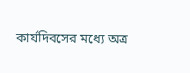কার্যদিবসের মধ্যে অত্র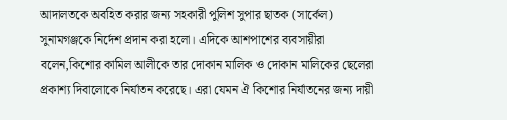আদালতকে অবহিত করার জন্য সহকারী পুলিশ সুপার ছাতক (সার্কেল) সুনামগঞ্জকে নির্দেশ প্রদান করা হলো। এদিকে আশপাশের ব্যবসায়ীরা বলেন,কিশোর কামিল আলীকে তার দোকান মালিক ও দোকান মালিকের ছেলেরা প্রকাশ্য দিবালোকে নির্যাতন করেছে। এরা যেমন ঐ কিশোর নির্যাতনের জন্য দায়ী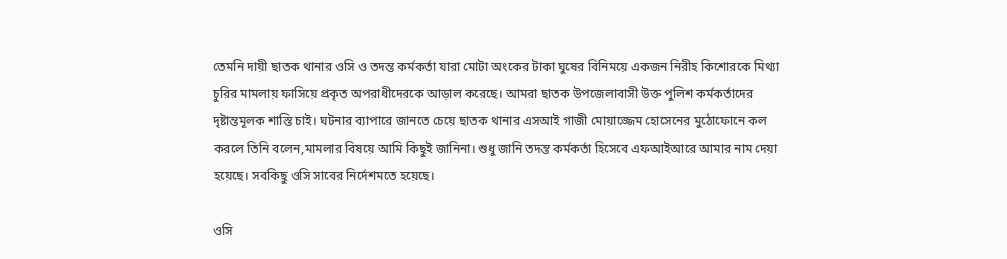তেমনি দায়ী ছাতক থানার ওসি ও তদন্ত কর্মকর্তা যারা মোটা অংকের টাকা ঘুষের বিনিময়ে একজন নিরীহ কিশোরকে মিথ্যা চুরির মামলায় ফাসিয়ে প্রকৃত অপরাধীদেরকে আড়াল করেছে। আমরা ছাতক উপজেলাবাসী উক্ত পুলিশ কর্মকর্তাদের দৃষ্টান্তমূলক শাস্তি চাই। ঘটনার ব্যাপারে জানতে চেয়ে ছাতক থানার এসআই গাজী মোয়াজ্জেম হোসেনের মুঠোফোনে কল করলে তিনি বলেন,মামলার বিষয়ে আমি কিছুই জানিনা। শুধু জানি তদন্ত কর্মকর্তা হিসেবে এফআইআরে আমার নাম দেয়া হয়েছে। সবকিছু ওসি সাবের নির্দেশমতে হয়েছে।

ওসি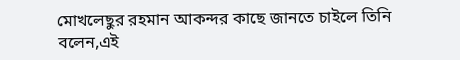মোখলেছুর রহমান আকন্দর কাছে জানতে চাইলে তিনি বলেন,এই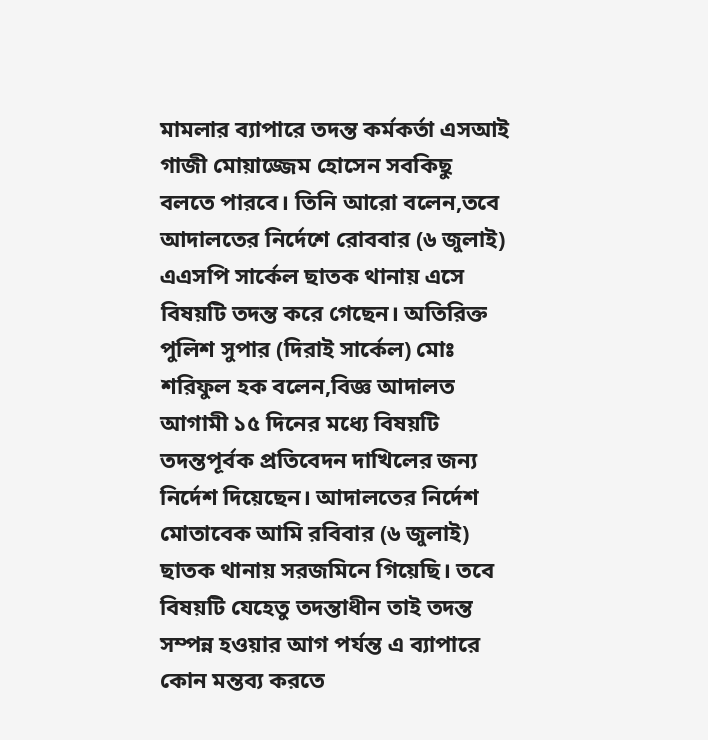মামলার ব্যাপারে তদন্ত কর্মকর্তা এসআই গাজী মোয়াজ্জেম হোসেন সবকিছু বলতে পারবে। তিনি আরো বলেন,তবে আদালতের নির্দেশে রোববার (৬ জুলাই) এএসপি সার্কেল ছাতক থানায় এসে বিষয়টি তদন্ত করে গেছেন। অতিরিক্ত পুলিশ সুপার (দিরাই সার্কেল) মোঃ শরিফুল হক বলেন,বিজ্ঞ আদালত আগামী ১৫ দিনের মধ্যে বিষয়টি তদন্তপূর্বক প্রতিবেদন দাখিলের জন্য নির্দেশ দিয়েছেন। আদালতের নির্দেশ মোতাবেক আমি রবিবার (৬ জুলাই) ছাতক থানায় সরজমিনে গিয়েছি। তবে বিষয়টি যেহেতু তদন্তাধীন তাই তদন্ত সম্পন্ন হওয়ার আগ পর্যন্ত এ ব্যাপারে কোন মন্তব্য করতে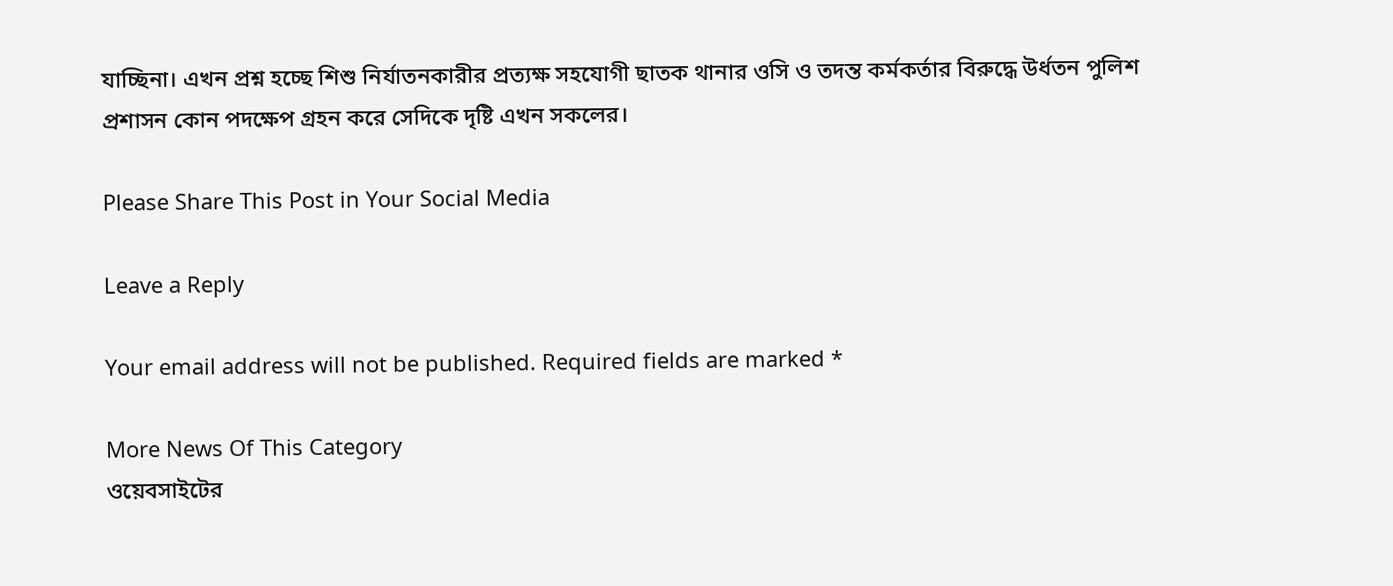যাচ্ছিনা। এখন প্রশ্ন হচ্ছে শিশু নির্যাতনকারীর প্রত্যক্ষ সহযোগী ছাতক থানার ওসি ও তদন্ত কর্মকর্তার বিরুদ্ধে উর্ধতন পুলিশ প্রশাসন কোন পদক্ষেপ গ্রহন করে সেদিকে দৃষ্টি এখন সকলের।

Please Share This Post in Your Social Media

Leave a Reply

Your email address will not be published. Required fields are marked *

More News Of This Category
ওয়েবসাইটের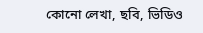কোনো লেখা, ছবি, ভিডিও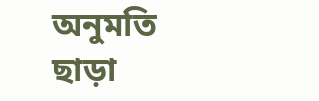অনুমতি ছাড়া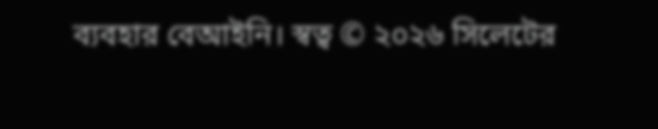ব্যবহার বেআইনি। স্বত্ব © ২০২৬ সিলেটের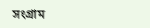সংগ্রাম